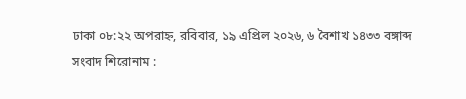ঢাকা ০৮:২২ অপরাহ্ন, রবিবার, ১৯ এপ্রিল ২০২৬, ৬ বৈশাখ ১৪৩৩ বঙ্গাব্দ
সংবাদ শিরোনাম :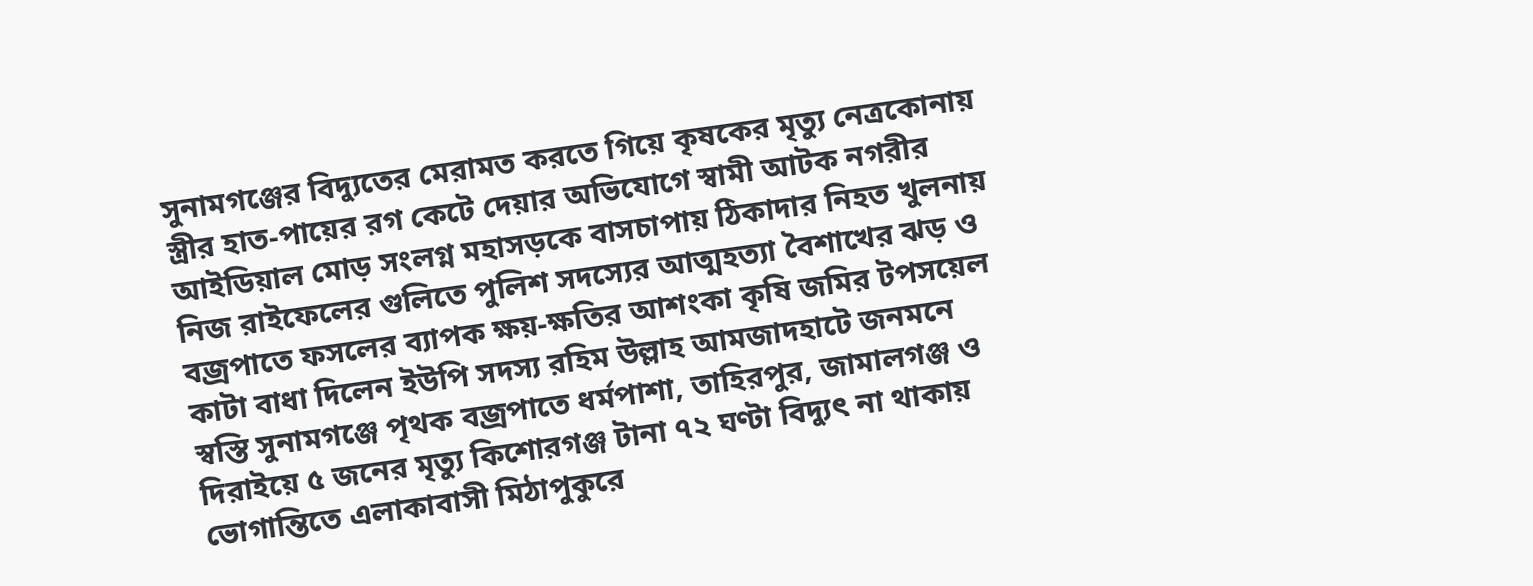সুনামগঞ্জের বিদ্যুতের মেরামত করতে গিয়ে কৃষকের মৃত্যু নেত্রকোনায় স্ত্রীর হাত-পায়ের রগ কেটে দেয়ার অভিযোগে স্বামী আটক নগরীর আইডিয়াল মোড় সংলগ্ন মহাসড়কে বাসচাপায় ঠিকাদার নিহত খুলনায় নিজ রাইফেলের গুলিতে পুলিশ সদস্যের আত্মহত্যা বৈশাখের ঝড় ও বজ্রপাতে ফসলের ব্যাপক ক্ষয়-ক্ষতির আশংকা কৃষি জমির টপসয়েল কাটা বাধা দিলেন ইউপি সদস্য রহিম উল্লাহ আমজাদহাটে জনমনে স্বস্তি সুনামগঞ্জে পৃথক বজ্রপাতে ধর্মপাশা, তাহিরপুর, জামালগঞ্জ ও দিরাইয়ে ৫ জনের মৃত্যু কিশোরগঞ্জ টানা ৭২ ঘণ্টা বিদ্যুৎ না থাকায় ভোগান্তিতে এলাকাবাসী মিঠাপুকুরে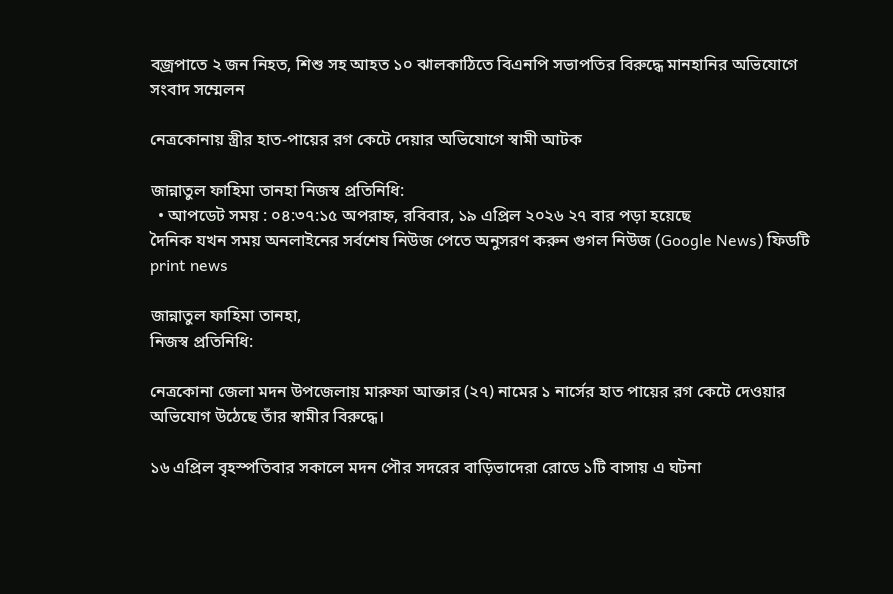বজ্রপাতে ২ জন নিহত, শিশু সহ আহত ১০ ঝালকাঠিতে বিএনপি সভাপতির বিরুদ্ধে মানহানির অভিযোগে সংবাদ সম্মেলন

নেত্রকোনায় স্ত্রীর হাত-পায়ের রগ কেটে দেয়ার অভিযোগে স্বামী আটক

জান্নাতুল ফাহিমা তানহা নিজস্ব প্রতিনিধি:
  • আপডেট সময় : ০৪:৩৭:১৫ অপরাহ্ন, রবিবার, ১৯ এপ্রিল ২০২৬ ২৭ বার পড়া হয়েছে
দৈনিক যখন সময় অনলাইনের সর্বশেষ নিউজ পেতে অনুসরণ করুন গুগল নিউজ (Google News) ফিডটি
print news

জান্নাতুল ফাহিমা তানহা,
নিজস্ব প্রতিনিধি:

নেত্রকোনা জেলা মদন উপজেলায় মারুফা আক্তার (২৭) নামের ১ নার্সের হাত পায়ের রগ কেটে দেওয়ার অভিযোগ উঠেছে তাঁর স্বামীর বিরুদ্ধে।

১৬ এপ্রিল বৃহস্পতিবার সকালে মদন পৌর সদরের বাড়িভাদেরা রোডে ১টি বাসায় এ ঘটনা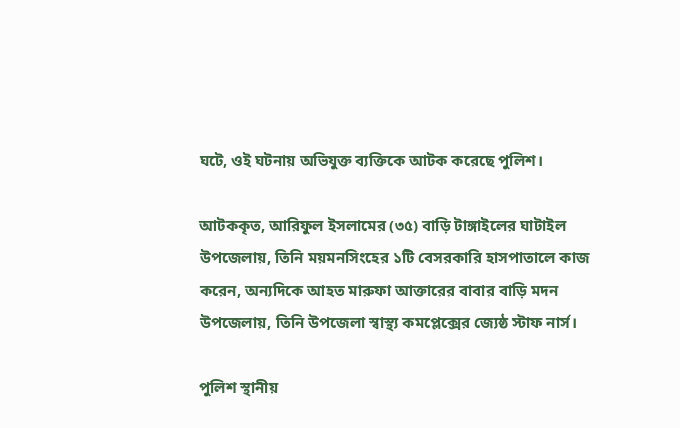ঘটে, ওই ঘটনায় অভিযুক্ত ব্যক্তিকে আটক করেছে পুলিশ।

আটককৃত, আরিফুল ইসলামের (৩৫) বাড়ি টাঙ্গাইলের ঘাটাইল উপজেলায়, তিনি ময়মনসিংহের ১টি বেসরকারি হাসপাতালে কাজ করেন, অন্যদিকে আহত মারুফা আক্তারের বাবার বাড়ি মদন উপজেলায়, তিনি উপজেলা স্বাস্থ্য কমপ্লেক্সের জ্যেষ্ঠ স্টাফ নার্স।

পুলিশ স্থানীয়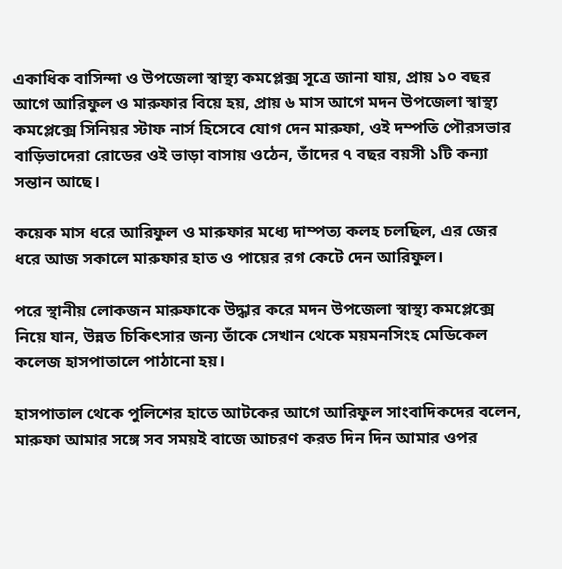একাধিক বাসিন্দা ও উপজেলা স্বাস্থ্য কমপ্লেক্স সূত্রে জানা যায়, প্রায় ১০ বছর আগে আরিফুল ও মারুফার বিয়ে হয়, প্রায় ৬ মাস আগে মদন উপজেলা স্বাস্থ্য কমপ্লেক্সে সিনিয়র স্টাফ নার্স হিসেবে যোগ দেন মারুফা, ওই দম্পতি পৌরসভার বাড়িভাদেরা রোডের ওই ভাড়া বাসায় ওঠেন, তাঁদের ৭ বছর বয়সী ১টি কন্যা সন্তান আছে।

কয়েক মাস ধরে আরিফুল ও মারুফার মধ্যে দাম্পত্য কলহ চলছিল, এর জের ধরে আজ সকালে মারুফার হাত ও পায়ের রগ কেটে দেন আরিফুল।

পরে স্থানীয় লোকজন মারুফাকে উদ্ধার করে মদন উপজেলা স্বাস্থ্য কমপ্লেক্সে নিয়ে যান, উন্নত চিকিৎসার জন্য তাঁকে সেখান থেকে ময়মনসিংহ মেডিকেল কলেজ হাসপাতালে পাঠানো হয়।

হাসপাতাল থেকে পুলিশের হাতে আটকের আগে আরিফুল সাংবাদিকদের বলেন, মারুফা আমার সঙ্গে সব সময়ই বাজে আচরণ করত দিন দিন আমার ওপর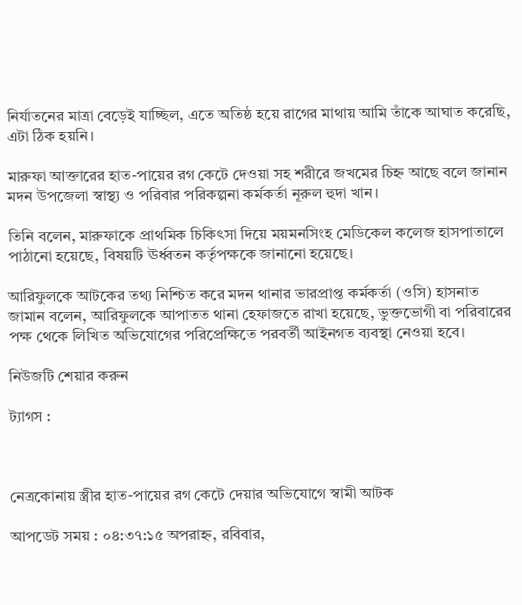নির্যাতনের মাত্রা বেড়েই যাচ্ছিল, এতে অতিষ্ঠ হয়ে রাগের মাথায় আমি তাঁকে আঘাত করেছি, এটা ঠিক হয়নি।

মারুফা আক্তারের হাত-পায়ের রগ কেটে দেওয়া সহ শরীরে জখমের চিহ্ন আছে বলে জানান মদন উপজেলা স্বাস্থ্য ও পরিবার পরিকল্পনা কর্মকর্তা নূরুল হুদা খান।

তিনি বলেন, মারুফাকে প্রাথমিক চিকিৎসা দিয়ে ময়মনসিংহ মেডিকেল কলেজ হাসপাতালে পাঠানো হয়েছে, বিষয়টি ঊর্ধ্বতন কর্তৃপক্ষকে জানানো হয়েছে।

আরিফুলকে আটকের তথ্য নিশ্চিত করে মদন থানার ভারপ্রাপ্ত কর্মকর্তা (ওসি) হাসনাত জামান বলেন, আরিফুলকে আপাতত থানা হেফাজতে রাখা হয়েছে, ভুক্তভোগী বা পরিবারের পক্ষ থেকে লিখিত অভিযোগের পরিপ্রেক্ষিতে পরবর্তী আইনগত ব্যবস্থা নেওয়া হবে।

নিউজটি শেয়ার করুন

ট্যাগস :



নেত্রকোনায় স্ত্রীর হাত-পায়ের রগ কেটে দেয়ার অভিযোগে স্বামী আটক

আপডেট সময় : ০৪:৩৭:১৫ অপরাহ্ন, রবিবার,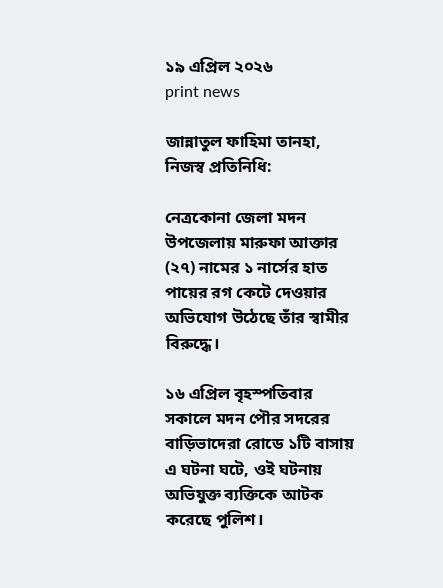১৯ এপ্রিল ২০২৬
print news

জান্নাতুল ফাহিমা তানহা,
নিজস্ব প্রতিনিধি:

নেত্রকোনা জেলা মদন উপজেলায় মারুফা আক্তার (২৭) নামের ১ নার্সের হাত পায়ের রগ কেটে দেওয়ার অভিযোগ উঠেছে তাঁর স্বামীর বিরুদ্ধে।

১৬ এপ্রিল বৃহস্পতিবার সকালে মদন পৌর সদরের বাড়িভাদেরা রোডে ১টি বাসায় এ ঘটনা ঘটে, ওই ঘটনায় অভিযুক্ত ব্যক্তিকে আটক করেছে পুলিশ।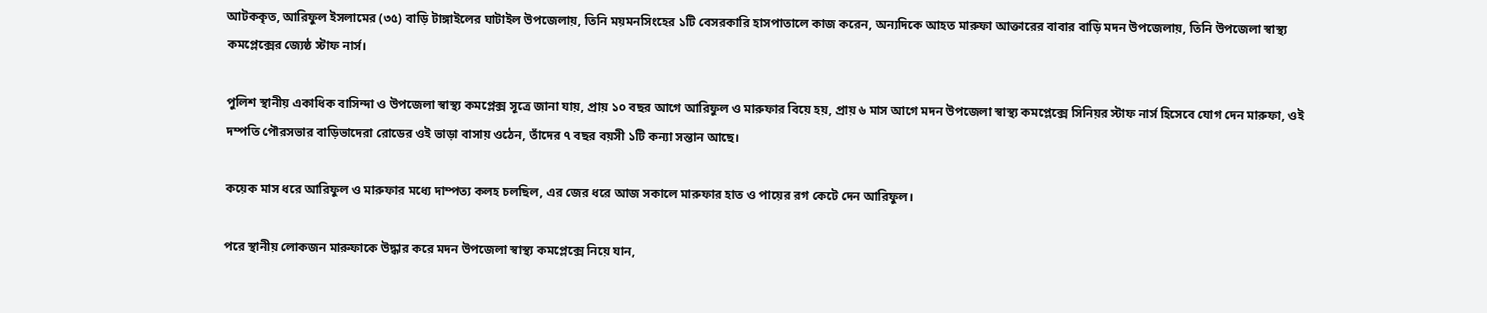আটককৃত, আরিফুল ইসলামের (৩৫) বাড়ি টাঙ্গাইলের ঘাটাইল উপজেলায়, তিনি ময়মনসিংহের ১টি বেসরকারি হাসপাতালে কাজ করেন, অন্যদিকে আহত মারুফা আক্তারের বাবার বাড়ি মদন উপজেলায়, তিনি উপজেলা স্বাস্থ্য কমপ্লেক্সের জ্যেষ্ঠ স্টাফ নার্স।

পুলিশ স্থানীয় একাধিক বাসিন্দা ও উপজেলা স্বাস্থ্য কমপ্লেক্স সূত্রে জানা যায়, প্রায় ১০ বছর আগে আরিফুল ও মারুফার বিয়ে হয়, প্রায় ৬ মাস আগে মদন উপজেলা স্বাস্থ্য কমপ্লেক্সে সিনিয়র স্টাফ নার্স হিসেবে যোগ দেন মারুফা, ওই দম্পতি পৌরসভার বাড়িভাদেরা রোডের ওই ভাড়া বাসায় ওঠেন, তাঁদের ৭ বছর বয়সী ১টি কন্যা সন্তান আছে।

কয়েক মাস ধরে আরিফুল ও মারুফার মধ্যে দাম্পত্য কলহ চলছিল, এর জের ধরে আজ সকালে মারুফার হাত ও পায়ের রগ কেটে দেন আরিফুল।

পরে স্থানীয় লোকজন মারুফাকে উদ্ধার করে মদন উপজেলা স্বাস্থ্য কমপ্লেক্সে নিয়ে যান,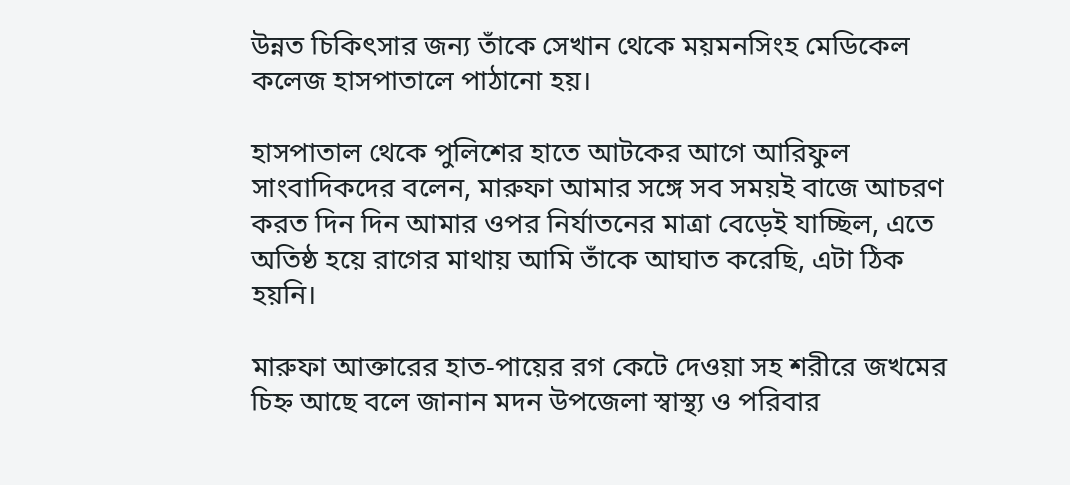উন্নত চিকিৎসার জন্য তাঁকে সেখান থেকে ময়মনসিংহ মেডিকেল কলেজ হাসপাতালে পাঠানো হয়।

হাসপাতাল থেকে পুলিশের হাতে আটকের আগে আরিফুল সাংবাদিকদের বলেন, মারুফা আমার সঙ্গে সব সময়ই বাজে আচরণ করত দিন দিন আমার ওপর নির্যাতনের মাত্রা বেড়েই যাচ্ছিল, এতে অতিষ্ঠ হয়ে রাগের মাথায় আমি তাঁকে আঘাত করেছি, এটা ঠিক হয়নি।

মারুফা আক্তারের হাত-পায়ের রগ কেটে দেওয়া সহ শরীরে জখমের চিহ্ন আছে বলে জানান মদন উপজেলা স্বাস্থ্য ও পরিবার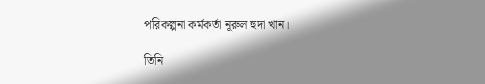পরিকল্পনা কর্মকর্তা নূরুল হুদা খান।

তিনি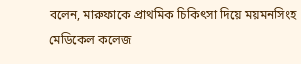বলেন, মারুফাকে প্রাথমিক চিকিৎসা দিয়ে ময়মনসিংহ মেডিকেল কলেজ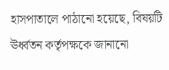হাসপাতালে পাঠানো হয়েছে, বিষয়টি ঊর্ধ্বতন কর্তৃপক্ষকে জানানো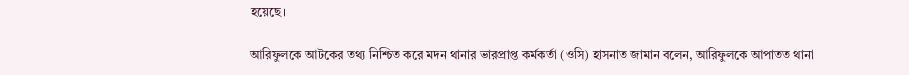হয়েছে।

আরিফুলকে আটকের তথ্য নিশ্চিত করে মদন থানার ভারপ্রাপ্ত কর্মকর্তা (ওসি) হাসনাত জামান বলেন, আরিফুলকে আপাতত থানা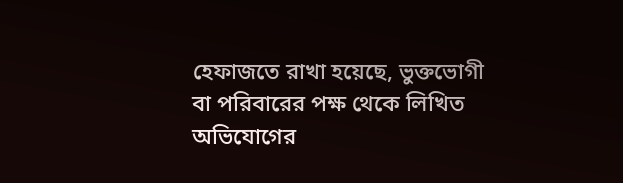হেফাজতে রাখা হয়েছে, ভুক্তভোগী বা পরিবারের পক্ষ থেকে লিখিত অভিযোগের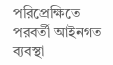পরিপ্রেক্ষিতে পরবর্তী আইনগত ব্যবস্থা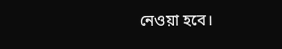নেওয়া হবে।